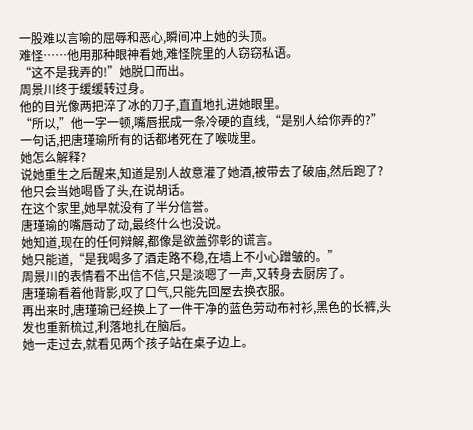一股难以言喻的屈辱和恶心,瞬间冲上她的头顶。
难怪……他用那种眼神看她,难怪院里的人窃窃私语。
“这不是我弄的!”她脱口而出。
周景川终于缓缓转过身。
他的目光像两把淬了冰的刀子,直直地扎进她眼里。
“所以,”他一字一顿,嘴唇抿成一条冷硬的直线,“是别人给你弄的?”
一句话,把唐瑾瑜所有的话都堵死在了喉咙里。
她怎么解释?
说她重生之后醒来,知道是别人故意灌了她酒,被带去了破庙,然后跑了?
他只会当她喝昏了头,在说胡话。
在这个家里,她早就没有了半分信誉。
唐瑾瑜的嘴唇动了动,最终什么也没说。
她知道,现在的任何辩解,都像是欲盖弥彰的谎言。
她只能道,“是我喝多了酒走路不稳,在墙上不小心蹭皱的。”
周景川的表情看不出信不信,只是淡嗯了一声,又转身去厨房了。
唐瑾瑜看着他背影,叹了口气,只能先回屋去换衣服。
再出来时,唐瑾瑜已经换上了一件干净的蓝色劳动布衬衫,黑色的长裤,头发也重新梳过,利落地扎在脑后。
她一走过去,就看见两个孩子站在桌子边上。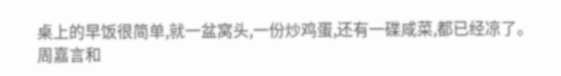桌上的早饭很简单,就一盆窝头,一份炒鸡蛋,还有一碟咸菜,都已经凉了。
周嘉言和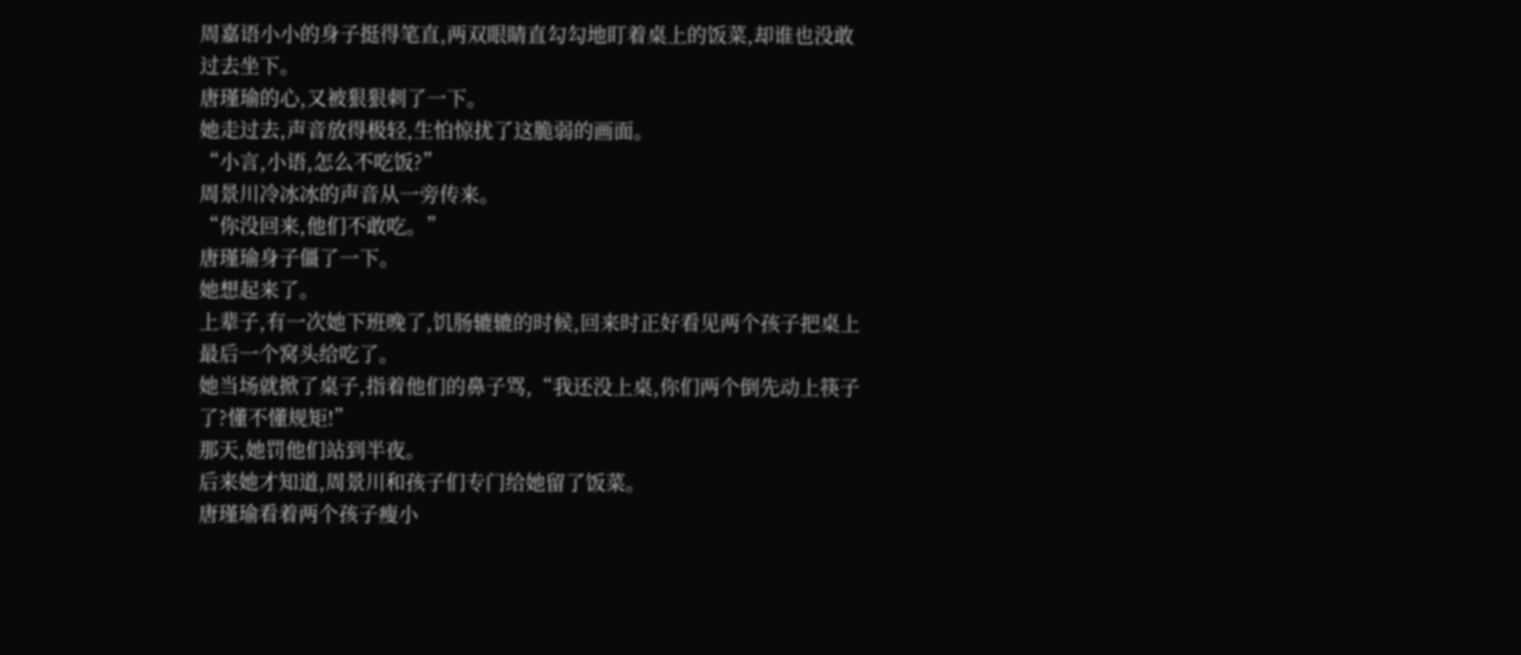周嘉语小小的身子挺得笔直,两双眼睛直勾勾地盯着桌上的饭菜,却谁也没敢过去坐下。
唐瑾瑜的心,又被狠狠刺了一下。
她走过去,声音放得极轻,生怕惊扰了这脆弱的画面。
“小言,小语,怎么不吃饭?”
周景川冷冰冰的声音从一旁传来。
“你没回来,他们不敢吃。”
唐瑾瑜身子僵了一下。
她想起来了。
上辈子,有一次她下班晚了,饥肠辘辘的时候,回来时正好看见两个孩子把桌上最后一个窝头给吃了。
她当场就掀了桌子,指着他们的鼻子骂,“我还没上桌,你们两个倒先动上筷子了?懂不懂规矩!”
那天,她罚他们站到半夜。
后来她才知道,周景川和孩子们专门给她留了饭菜。
唐瑾瑜看着两个孩子瘦小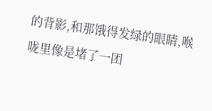的背影,和那饿得发绿的眼睛,喉咙里像是堵了一团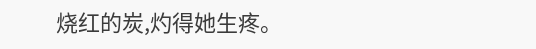烧红的炭,灼得她生疼。